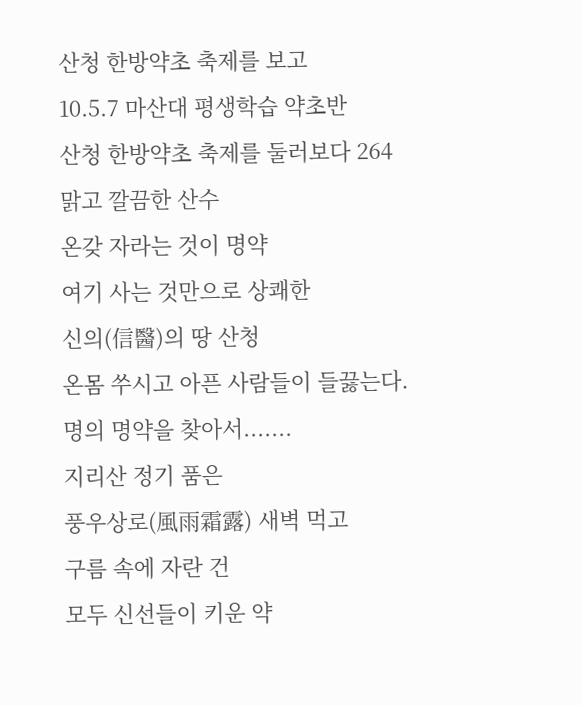산청 한방약초 축제를 보고
10.5.7 마산대 평생학습 약초반
산청 한방약초 축제를 둘러보다 264
맑고 깔끔한 산수
온갖 자라는 것이 명약
여기 사는 것만으로 상쾌한
신의(信醫)의 땅 산청
온몸 쑤시고 아픈 사람들이 들끓는다.
명의 명약을 찾아서.......
지리산 정기 품은
풍우상로(風雨霜露) 새벽 먹고
구름 속에 자란 건
모두 신선들이 키운 약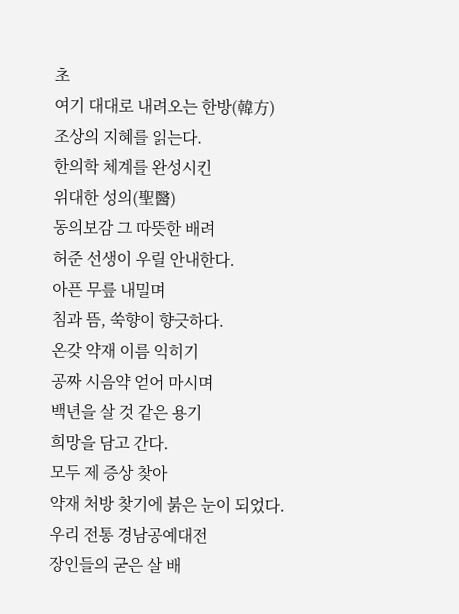초
여기 대대로 내려오는 한방(韓方)
조상의 지혜를 읽는다.
한의학 체계를 완성시킨
위대한 성의(聖醫)
동의보감 그 따뜻한 배려
허준 선생이 우릴 안내한다.
아픈 무릎 내밀며
침과 뜸, 쑥향이 향긋하다.
온갖 약재 이름 익히기
공짜 시음약 얻어 마시며
백년을 살 것 같은 용기
희망을 담고 간다.
모두 제 증상 찾아
약재 처방 찾기에 붉은 눈이 되었다.
우리 전통 경남공예대전
장인들의 굳은 살 배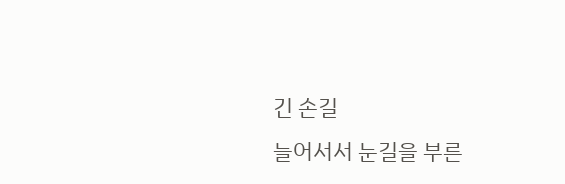긴 손길
늘어서서 눈길을 부른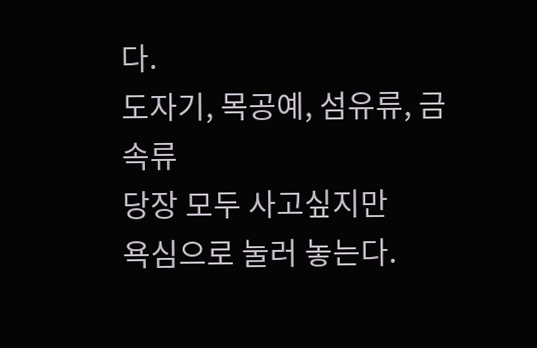다.
도자기, 목공예, 섬유류, 금속류
당장 모두 사고싶지만
욕심으로 눌러 놓는다.